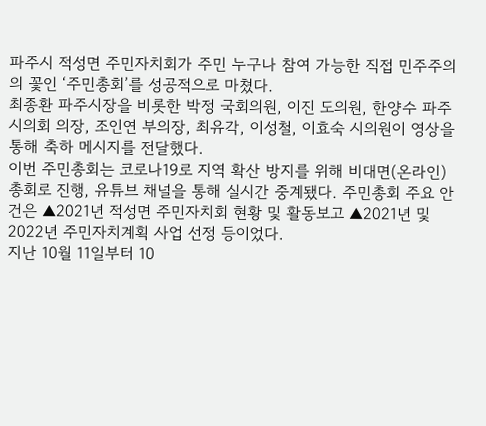파주시 적성면 주민자치회가 주민 누구나 참여 가능한 직접 민주주의의 꽃인 ‘주민총회’를 성공적으로 마쳤다.
최종환 파주시장을 비롯한 박정 국회의원, 이진 도의원, 한양수 파주시의회 의장, 조인연 부의장, 최유각, 이성철, 이효숙 시의원이 영상을 통해 축하 메시지를 전달했다.
이번 주민총회는 코로나19로 지역 확산 방지를 위해 비대면(온라인) 총회로 진행, 유튜브 채널을 통해 실시간 중계됐다. 주민총회 주요 안건은 ▲2021년 적성면 주민자치회 현황 및 활동보고 ▲2021년 및 2022년 주민자치계획 사업 선정 등이었다.
지난 10월 11일부터 10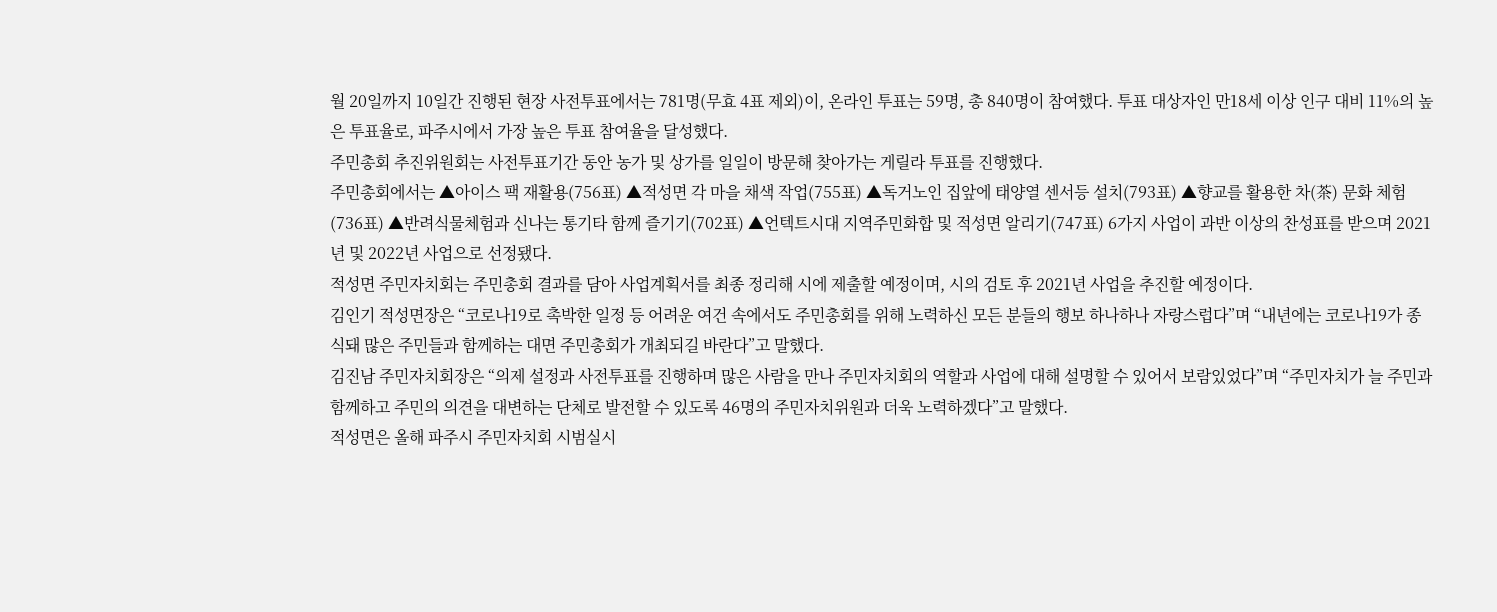월 20일까지 10일간 진행된 현장 사전투표에서는 781명(무효 4표 제외)이, 온라인 투표는 59명, 총 840명이 참여했다. 투표 대상자인 만18세 이상 인구 대비 11%의 높은 투표율로, 파주시에서 가장 높은 투표 참여율을 달성했다.
주민총회 추진위원회는 사전투표기간 동안 농가 및 상가를 일일이 방문해 찾아가는 게릴라 투표를 진행했다.
주민총회에서는 ▲아이스 팩 재활용(756표) ▲적성면 각 마을 채색 작업(755표) ▲독거노인 집앞에 태양열 센서등 설치(793표) ▲향교를 활용한 차(茶) 문화 체험(736표) ▲반려식물체험과 신나는 통기타 함께 즐기기(702표) ▲언텍트시대 지역주민화합 및 적성면 알리기(747표) 6가지 사업이 과반 이상의 찬성표를 받으며 2021년 및 2022년 사업으로 선정됐다.
적성면 주민자치회는 주민총회 결과를 담아 사업계획서를 최종 정리해 시에 제출할 예정이며, 시의 검토 후 2021년 사업을 추진할 예정이다.
김인기 적성면장은 “코로나19로 촉박한 일정 등 어려운 여건 속에서도 주민총회를 위해 노력하신 모든 분들의 행보 하나하나 자랑스럽다”며 “내년에는 코로나19가 종식돼 많은 주민들과 함께하는 대면 주민총회가 개최되길 바란다”고 말했다.
김진남 주민자치회장은 “의제 설정과 사전투표를 진행하며 많은 사람을 만나 주민자치회의 역할과 사업에 대해 설명할 수 있어서 보람있었다”며 “주민자치가 늘 주민과 함께하고 주민의 의견을 대변하는 단체로 발전할 수 있도록 46명의 주민자치위원과 더욱 노력하겠다”고 말했다.
적성면은 올해 파주시 주민자치회 시범실시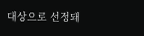대상으로 선정돼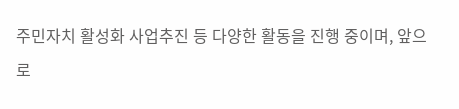주민자치 활성화 사업추진 등 다양한 활동을 진행 중이며, 앞으로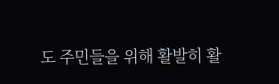도 주민들을 위해 활발히 활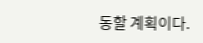동할 계획이다.